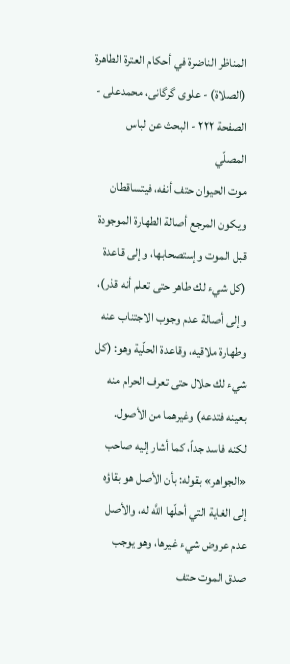المناظر الناضرة في أحکام العترة الطاهرة (الصلاة) - علوی گرگانی، محمدعلی - الصفحة ٢٢٢ - البحث عن لباس المصلّي
موت الحيوان حتف أنفه، فيتساقطان ويكون المرجع أصالة الطهارة الموجودة قبل الموت وإستصحابها، وإلى قاعدة (كل شيء لك طاهر حتى تعلم أنه قذر)، وإلى أصالة عدم وجوب الاجتناب عنه وطهارة ملاقيه، وقاعدة الحلّية وهو: (كل شيء لك حلال حتى تعرف الحرام منه بعينه فتدعه) وغيرهما من الأصول.
لكنه فاسد جداً، كما أشار إليه صاحب «الجواهر» بقوله: بأن الأصل هو بقاؤه إلى الغاية التي أحلّها اللَّه له، والأصل عدم عروض شيء غيرها، وهو يوجب صدق الموت حتف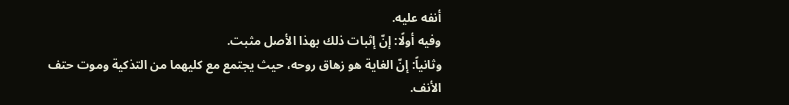أنفه عليه.
وفيه أولًا: إنّ إثبات ذلك بهذا الأصل مثبت.
وثانياً: إنّ الغاية هو زهاق روحه، حيث يجتمع مع كليهما من التذكية وموت حتف الأنف.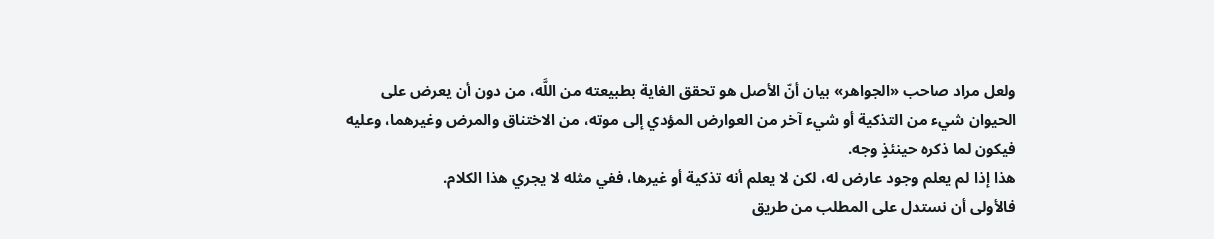ولعل مراد صاحب «الجواهر» بيان أنّ الأصل هو تحقق الغاية بطبيعته من اللَّه، من دون أن يعرض على الحيوان شيء من التذكية أو شيء آخر من العوارض المؤدي إلى موته، من الاختناق والمرض وغيرهما، وعليه فيكون لما ذكره حينئذٍ وجه.
هذا إذا لم يعلم وجود عارض له، لكن لا يعلم أنه تذكية أو غيرها، ففي مثله لا يجري هذا الكلام.
فالأولى أن نستدل على المطلب من طريق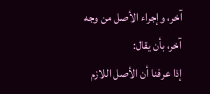آخر، وإجراء الأصل من وجه آخر، بأن يقال:
إذا عرفنا أن الأصل اللازم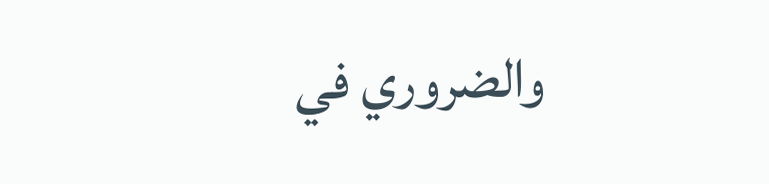والضروري في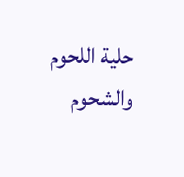حلية اللحوم والشحوم